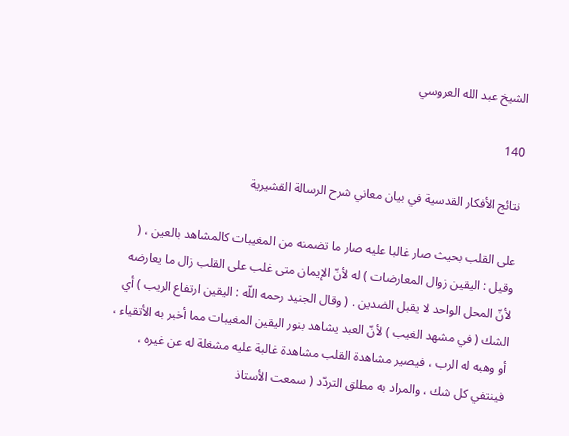الشيخ عبد الله العروسي

140

نتائج الأفكار القدسية في بيان معاني شرح الرسالة القشيرية

على القلب بحيث صار غالبا عليه صار ما تضمنه من المغيبات كالمشاهد بالعين ، ( وقيل : اليقين زوال المعارضات ) له لأنّ الإيمان متى غلب على القلب زال ما يعارضه لأنّ المحل الواحد لا يقبل الضدين . ( وقال الجنيد رحمه اللّه : اليقين ارتفاع الريب ) أي الشك ( في مشهد الغيب ) لأنّ العبد يشاهد بنور اليقين المغيبات مما أخبر به الأتقياء ، أو وهبه له الرب ، فيصير مشاهدة القلب مشاهدة غالبة عليه مشغلة له عن غيره ، فينتفي كل شك ، والمراد به مطلق التردّد ( سمعت الأستاذ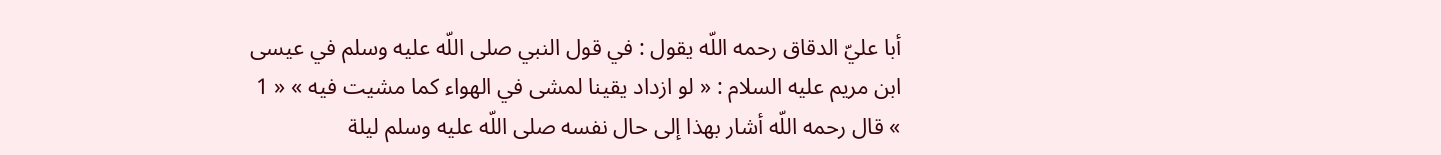أبا عليّ الدقاق رحمه اللّه يقول : في قول النبي صلى اللّه عليه وسلم في عيسى ابن مريم عليه السلام : « لو ازداد يقينا لمشى في الهواء كما مشيت فيه » « 1 » قال رحمه اللّه أشار بهذا إلى حال نفسه صلى اللّه عليه وسلم ليلة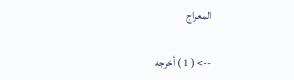المعراج

--> ( 1 ) أخرجه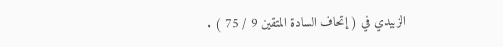الزبيدي في ( إتحاف السادة المتقين 9 / 75 ) .